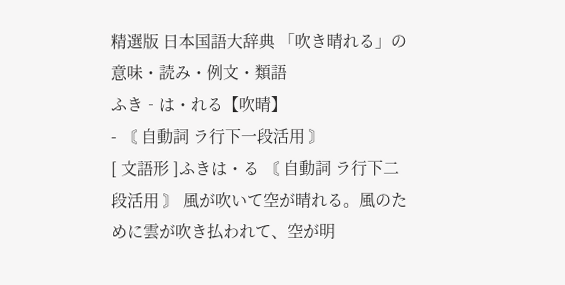精選版 日本国語大辞典 「吹き晴れる」の意味・読み・例文・類語
ふき‐は・れる【吹晴】
- 〘 自動詞 ラ行下一段活用 〙
[ 文語形 ]ふきは・る 〘 自動詞 ラ行下二段活用 〙 風が吹いて空が晴れる。風のために雲が吹き払われて、空が明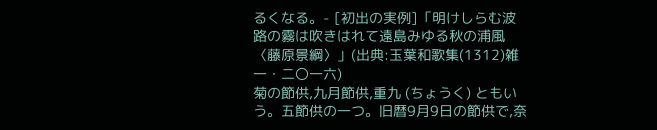るくなる。- [初出の実例]「明けしらむ波路の霧は吹きはれて遠島みゆる秋の浦風〈藤原景綱〉」(出典:玉葉和歌集(1312)雑一・二〇一六)
菊の節供,九月節供,重九 (ちょうく) ともいう。五節供の一つ。旧暦9月9日の節供で,奈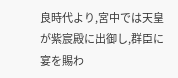良時代より,宮中では天皇が紫宸殿に出御し,群臣に宴を賜わ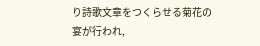り詩歌文章をつくらせる菊花の宴が行われ,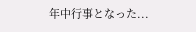年中行事となった...